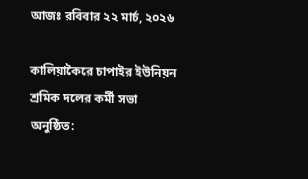আজঃ রবিবার ২২ মার্চ, ২০২৬

কালিয়াকৈরে চাপাইর ইউনিয়ন শ্রমিক দলের কর্মী সভা অনুষ্ঠিত: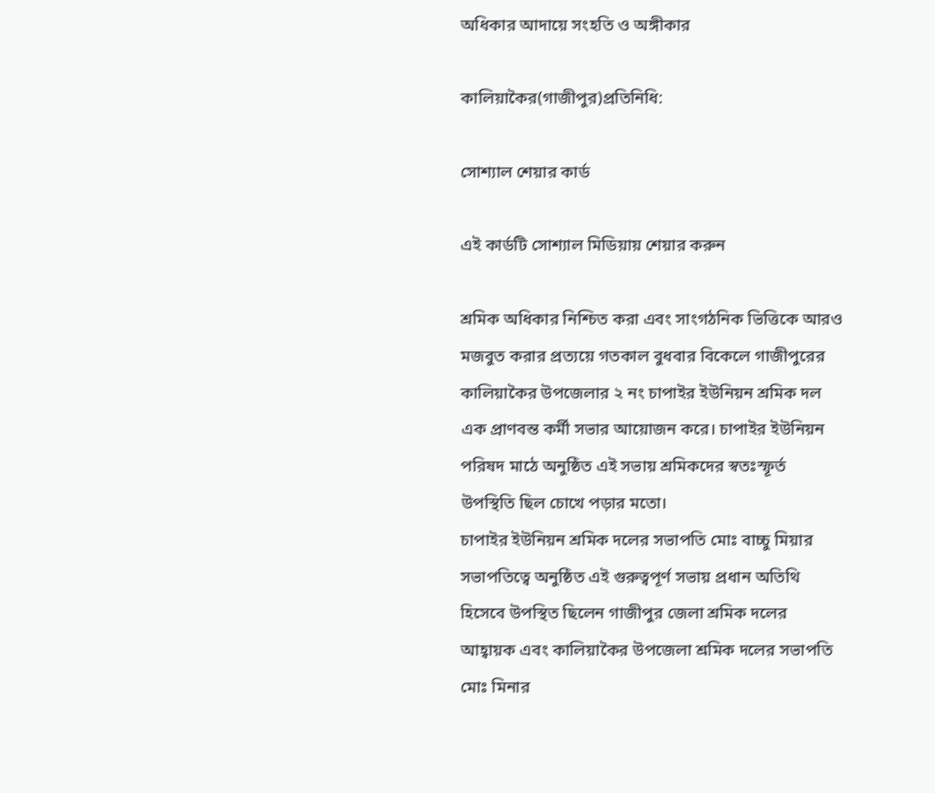অধিকার আদায়ে সংহতি ও অঙ্গীকার

কালিয়াকৈর(গাজীপুর)প্রতিনিধি:

সোশ্যাল শেয়ার কার্ড

এই কার্ডটি সোশ্যাল মিডিয়ায় শেয়ার করুন

শ্রমিক অধিকার নিশ্চিত করা এবং সাংগঠনিক ভিত্তিকে আরও মজবুত করার প্রত্যয়ে গতকাল বুধবার বিকেলে গাজীপুরের কালিয়াকৈর উপজেলার ২ নং চাপাইর ইউনিয়ন শ্রমিক দল এক প্রাণবন্ত কর্মী সভার আয়োজন করে। চাপাইর ইউনিয়ন পরিষদ মাঠে অনুষ্ঠিত এই সভায় শ্রমিকদের স্বতঃস্ফূর্ত উপস্থিতি ছিল চোখে পড়ার মতো।
চাপাইর ইউনিয়ন শ্রমিক দলের সভাপতি মোঃ বাচ্চু মিয়ার সভাপতিত্বে অনুষ্ঠিত এই গুরুত্বপূর্ণ সভায় প্রধান অতিথি হিসেবে উপস্থিত ছিলেন গাজীপুর জেলা শ্রমিক দলের আহ্বায়ক এবং কালিয়াকৈর উপজেলা শ্রমিক দলের সভাপতি মোঃ মিনার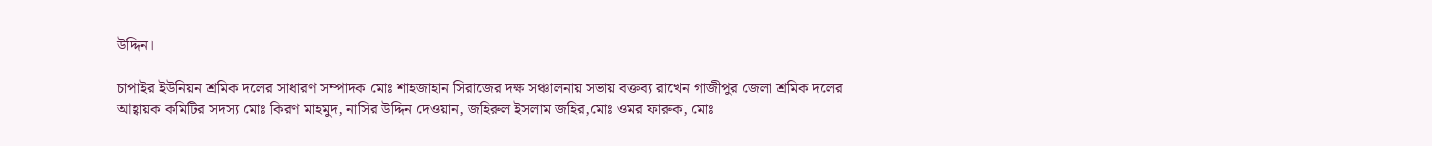উদ্দিন।

চাপাইর ইউনিয়ন শ্রমিক দলের সাধারণ সম্পাদক মোঃ শাহজাহান সিরাজের দক্ষ সঞ্চালনায় সভায় বক্তব্য রাখেন গাজীপুর জেলা শ্রমিক দলের আহ্বায়ক কমিটির সদস্য মোঃ কিরণ মাহমুদ, নাসির উদ্দিন দেওয়ান, জহিরুল ইসলাম জহির,মোঃ ওমর ফারুক, মোঃ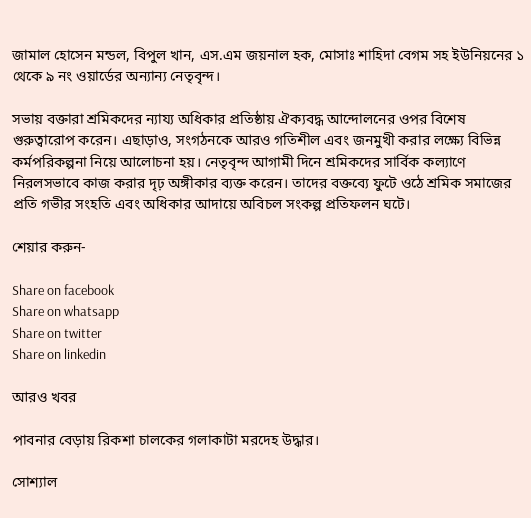জামাল হোসেন মন্ডল, বিপুল খান, এস.এম জয়নাল হক, মোসাঃ শাহিদা বেগম সহ ইউনিয়নের ১ থেকে ৯ নং ওয়ার্ডের অন্যান্য নেতৃবৃন্দ।

সভায় বক্তারা শ্রমিকদের ন্যায্য অধিকার প্রতিষ্ঠায় ঐক্যবদ্ধ আন্দোলনের ওপর বিশেষ গুরুত্বারোপ করেন। এছাড়াও, সংগঠনকে আরও গতিশীল এবং জনমুখী করার লক্ষ্যে বিভিন্ন কর্মপরিকল্পনা নিয়ে আলোচনা হয়। নেতৃবৃন্দ আগামী দিনে শ্রমিকদের সার্বিক কল্যাণে নিরলসভাবে কাজ করার দৃঢ় অঙ্গীকার ব্যক্ত করেন। তাদের বক্তব্যে ফুটে ওঠে শ্রমিক সমাজের প্রতি গভীর সংহতি এবং অধিকার আদায়ে অবিচল সংকল্প প্রতিফলন ঘটে।

শেয়ার করুন-

Share on facebook
Share on whatsapp
Share on twitter
Share on linkedin

আরও খবর

পাবনার বেড়ায় রিকশা চালকের গলাকাটা মরদেহ উদ্ধার।

সোশ্যাল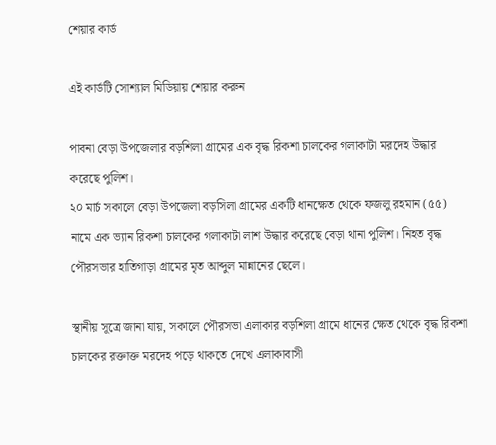শেয়ার কার্ড

এই কার্ডটি সোশ্যাল মিডিয়ায় শেয়ার করুন

পাবনা বেড়া উপজেলার বড়শিলা গ্রামের এক বৃদ্ধ রিকশা চালকের গলাকাটা মরদেহ উদ্ধার করেছে পুলিশ।
২০ মার্চ সকালে বেড়া উপজেলা বড়সিলা গ্রামের একটি ধানক্ষেত থেকে ফজলু রহমান (৫৫) নামে এক ভ্যান রিকশা চালকের গলাকাটা লাশ উদ্ধার করেছে বেড়া থানা পুলিশ। নিহত বৃদ্ধ পৌরসভার হাতিগাড়া গ্রামের মৃত আব্দুল মান্নানের ছেলে।

স্থানীয় সূত্রে জানা যায়, সকালে পৌরসভা এলাকার বড়শিলা গ্রামে ধানের ক্ষেত থেকে বৃদ্ধ রিকশা চালকের রক্তাক্ত মরদেহ পড়ে থাকতে দেখে এলাকাবাসী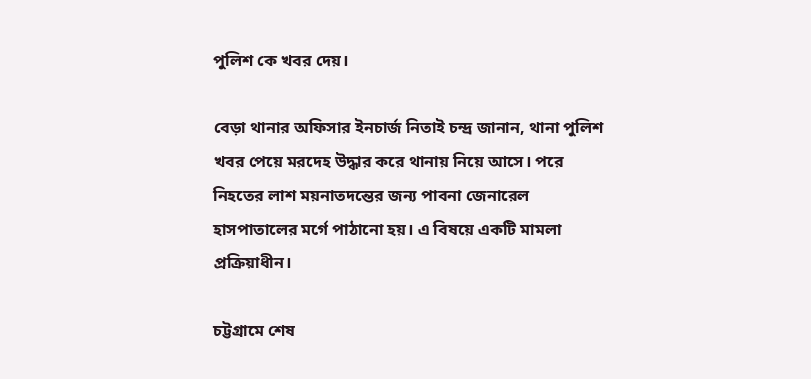পুলিশ কে খবর দেয়।

বেড়া থানার অফিসার ইনচার্জ নিতাই চন্দ্র জানান, থানা পুলিশ খবর পেয়ে মরদেহ উদ্ধার করে থানায় নিয়ে আসে। পরে নিহতের লাশ ময়নাতদন্তের জন্য পাবনা জেনারেল হাসপাতালের মর্গে পাঠানো হয়। এ বিষয়ে একটি মামলা প্রক্রিয়াধীন।

চট্টগ্রামে শেষ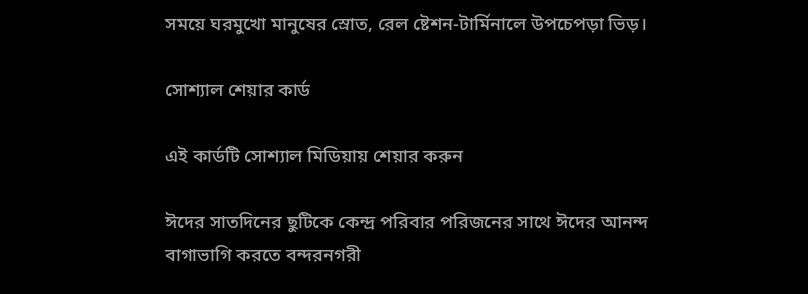সময়ে ঘরমুখো মানুষের স্রোত, রেল ষ্টেশন-টার্মিনালে উপচেপড়া ভিড়।

সোশ্যাল শেয়ার কার্ড

এই কার্ডটি সোশ্যাল মিডিয়ায় শেয়ার করুন

ঈদের সাতদিনের ছুটিকে কেন্দ্র পরিবার পরিজনের সাথে ঈদের আনন্দ বাগাভাগি করতে বন্দরনগরী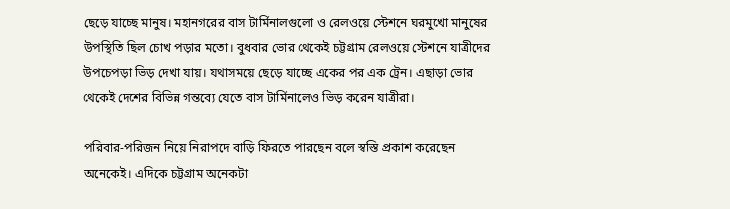ছেড়ে যাচ্ছে মানুষ। মহানগরের বাস টার্মিনালগুলো ও রেলওয়ে স্টেশনে ঘরমুখো মানুষের উপস্থিতি ছিল চোখ পড়ার মতো। বুধবার ভোর থেকেই চট্টগ্রাম রেলওয়ে স্টেশনে যাত্রীদের উপচেপড়া ভিড় দেখা যায়। যথাসময়ে ছেড়ে যাচ্ছে একের পর এক ট্রেন। এছাড়া ভোর থেকেই দেশের বিভিন্ন গন্তব্যে যেতে বাস টার্মিনালেও ভিড় করেন যাত্রীরা।

পরিবার-পরিজন নিয়ে নিরাপদে বাড়ি ফিরতে পারছেন বলে স্বস্তি প্রকাশ করেছেন অনেকেই। এদিকে চট্টগ্রাম অনেকটা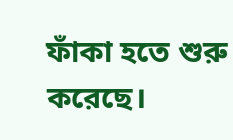ফাঁকা হতে শুরু করেছে।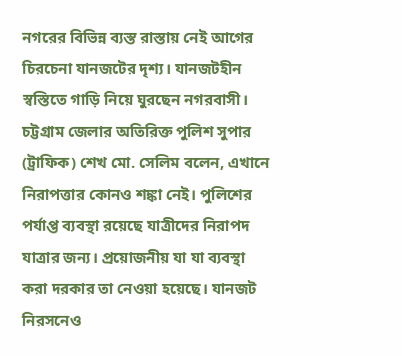নগরের বিভিন্ন ব্যস্ত রাস্তায় নেই আগের চিরচেনা যানজটের দৃশ্য। যানজটহীন স্বস্তিতে গাড়ি নিয়ে ঘুরছেন নগরবাসী।
চট্টগ্রাম জেলার অতিরিক্ত পুলিশ সুপার (ট্রাফিক) শেখ মো. সেলিম বলেন, এখানে নিরাপত্তার কোনও শঙ্কা নেই। পুলিশের পর্যাপ্ত ব্যবস্থা রয়েছে যাত্রীদের নিরাপদ যাত্রার জন্য। প্রয়োজনীয় যা যা ব্যবস্থা করা দরকার তা নেওয়া হয়েছে। যানজট নিরসনেও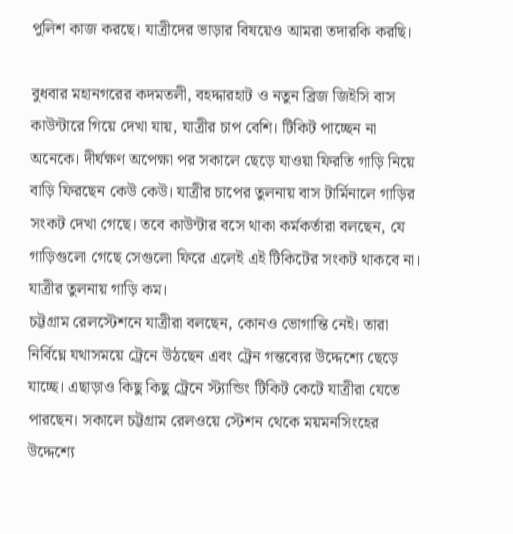পুলিশ কাজ করছে। যাত্রীদের ভাড়ার বিষয়েও আমরা তদারকি করছি।

বুধবার মহানগরের কদমতলী, বহদ্দারহাট ও নতুন ব্রিজ জিইসি বাস কাউন্টারে গিয়ে দেখা যায়, যাত্রীর চাপ বেশি। টিকিট পাচ্ছেন না অনেকে। দীর্ঘক্ষণ অপেক্ষা পর সকালে ছেড়ে যাওয়া ফিরতি গাড়ি নিয়ে বাড়ি ফিরছেন কেউ কেউ। যাত্রীর চাপের তুলনায় বাস টার্মিনালে গাড়ির সংকট দেখা গেছে। তবে কাউন্টার বসে থাকা কর্মকর্তারা বলছেন, যে গাড়িগুলো গেছে সেগুলো ফিরে এলেই এই টিকিটের সংকট থাকবে না। যাত্রীর তুলনায় গাড়ি কম।
চট্টগ্রাম রেলস্টেশনে যাত্রীরা বলছেন, কোনও ভোগান্তি নেই। তারা নির্বিঘ্নে যথাসময়ে ট্রেনে উঠছেন এবং ট্রেন গন্তব্যের উদ্দেশ্যে ছেড়ে যাচ্ছে। এছাড়াও কিছু কিছু ট্রেনে স্ট্যান্ডিং টিকিট কেটে যাত্রীরা যেতে পারছেন। সকালে চট্টগ্রাম রেলওয়ে স্টেশন থেকে ময়মনসিংহের উদ্দেশ্যে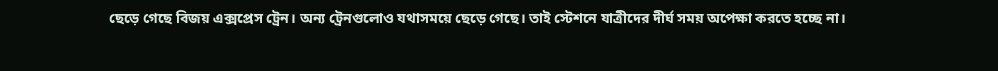ছেড়ে গেছে বিজয় এক্সপ্রেস ট্রেন। অন্য ট্রেনগুলোও যথাসময়ে ছেড়ে গেছে। তাই স্টেশনে যাত্রীদের দীর্ঘ সময় অপেক্ষা করতে হচ্ছে না।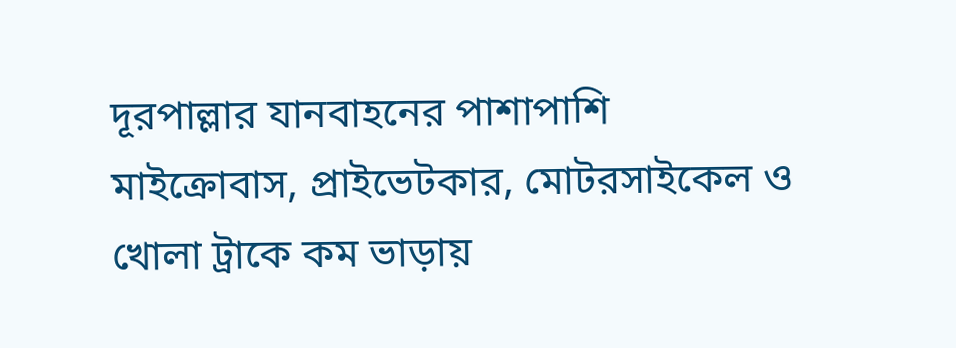দূরপাল্লার যানবাহনের পাশাপাশি মাইক্রোবাস, প্রাইভেটকার, মোটরসাইকেল ও খোলা ট্রাকে কম ভাড়ায়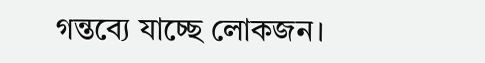গন্তব্যে যাচ্ছে লোকজন।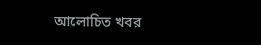আলোচিত খবর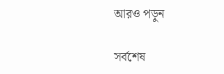আরও পড়ুন

সর্বশেষ